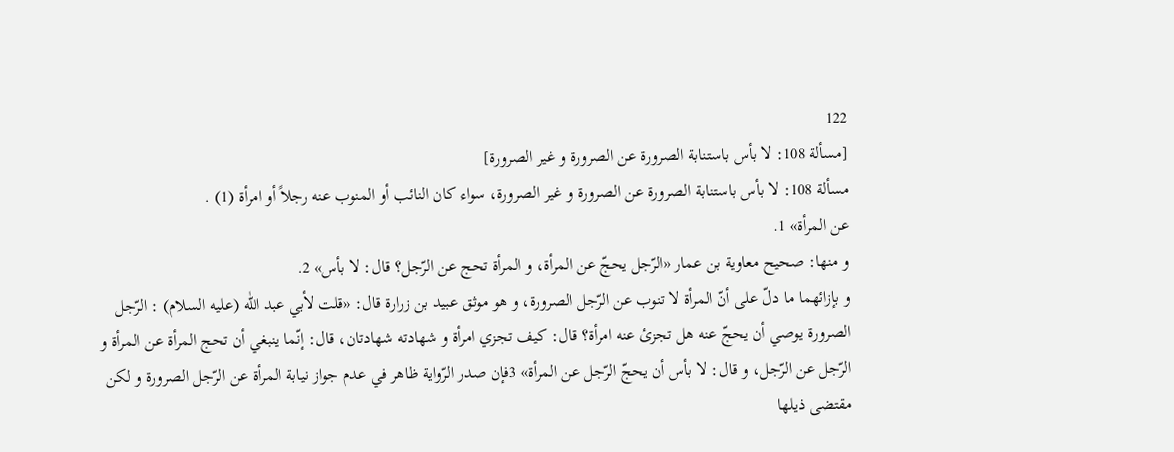122
[مسألة 108: لا بأس باستنابة الصرورة عن الصرورة و غير الصرورة]
مسألة 108: لا بأس باستنابة الصرورة عن الصرورة و غير الصرورة، سواء كان النائب أو المنوب عنه رجلاً أو امرأة (1) .
عن المرأة» 1.
و منها: صحيح معاوية بن عمار «الرّجل يحجّ عن المرأة، و المرأة تحج عن الرّجل؟ قال: لا بأس» 2.
و بإزائهما ما دلّ على أنّ المرأة لا تنوب عن الرّجل الصرورة، و هو موثق عبيد بن زرارة قال: «قلت لأبي عبد اللّٰه (عليه السلام) : الرّجل الصرورة يوصي أن يحجّ عنه هل تجزئ عنه امرأة؟ قال: كيف تجزي امرأة و شهادته شهادتان، قال: إنّما ينبغي أن تحج المرأة عن المرأة و الرّجل عن الرّجل، و قال: لا بأس أن يحجّ الرّجل عن المرأة» 3فإن صدر الرّواية ظاهر في عدم جواز نيابة المرأة عن الرّجل الصرورة و لكن مقتضى ذيلها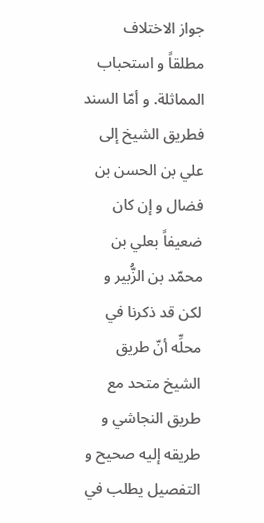جواز الاختلاف مطلقاً و استحباب المماثلة. و أمّا السند فطريق الشيخ إلى علي بن الحسن بن فضال و إن كان ضعيفاً بعلي بن محمّد بن الزُّبير و لكن قد ذكرنا في محلِّه أنّ طريق الشيخ متحد مع طريق النجاشي و طريقه إليه صحيح و التفصيل يطلب في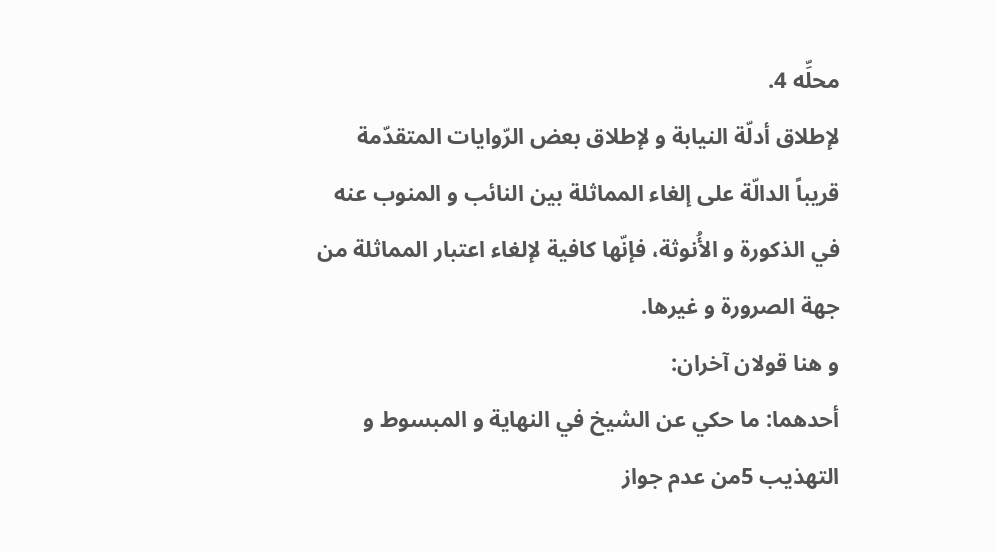محلِّه 4.
لإطلاق أدلّة النيابة و لإطلاق بعض الرّوايات المتقدّمة قريباً الدالّة على إلغاء المماثلة بين النائب و المنوب عنه في الذكورة و الأُنوثة، فإنّها كافية لإلغاء اعتبار المماثلة من جهة الصرورة و غيرها.
و هنا قولان آخران:
أحدهما: ما حكي عن الشيخ في النهاية و المبسوط و التهذيب 5من عدم جواز